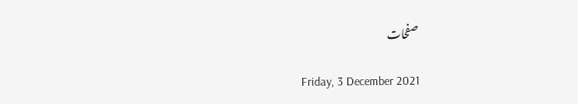صفحات

Friday, 3 December 2021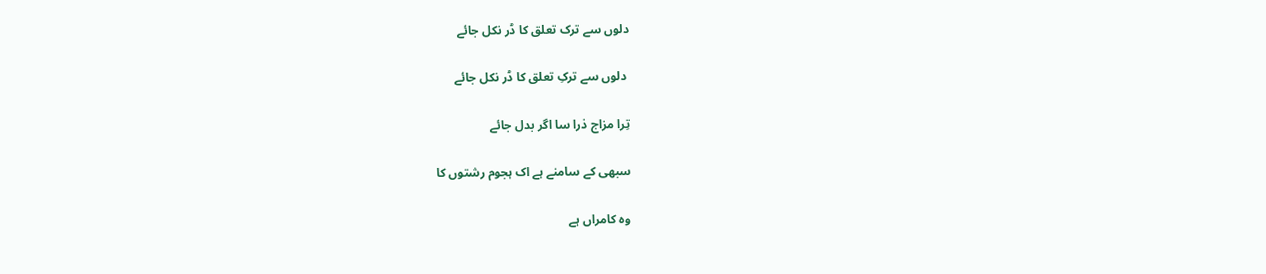دلوں سے ترک تعلق کا ڈر نکل جائے

 دلوں سے ترکِ تعلق کا ڈر نکل جائے

تِرا مزاج ذرا سا اگر بدل جائے

سبھی کے سامنے ہے اک ہجوم رشتوں کا

وہ کامراں ہے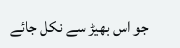جو اس بھیڑ سے نکل جائے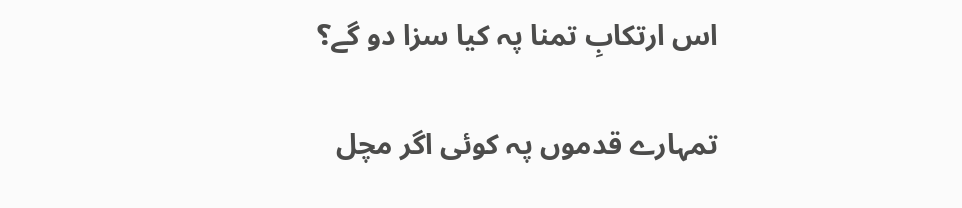اس ارتکابِ تمنا پہ کیا سزا دو گے؟

تمہارے قدموں پہ کوئی اگر مچل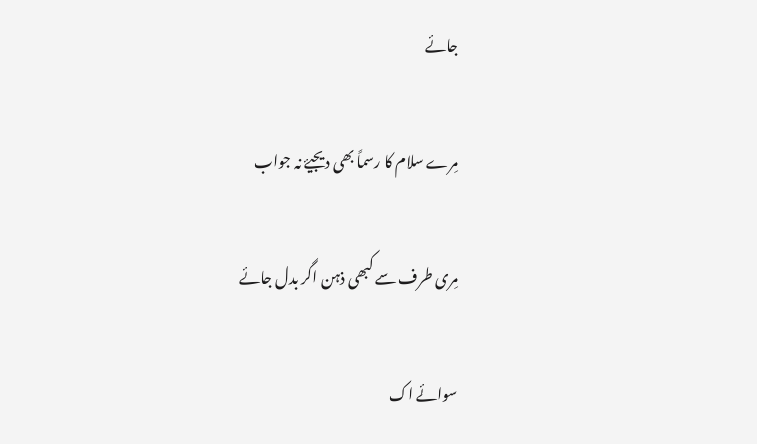جائے

مِرے سلام کا رسماً بھی دیجیۓ نہ جواب

مِری طرف سے کبھی ذہن اگر بدل جائے

سوائے اک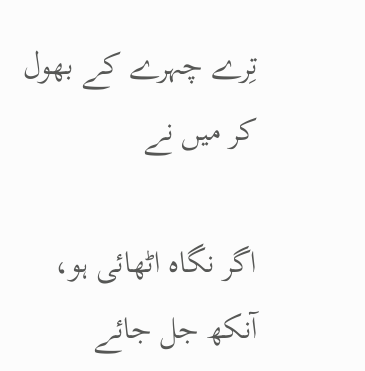تِرے چہرے کے بھول کر میں نے

اگر نگاہ اٹھائی ہو، آنکھ جل جائے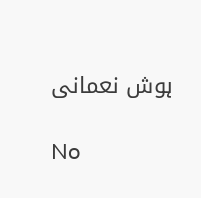ہوش نعمانی

No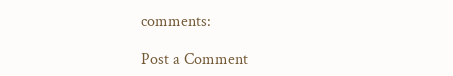comments:

Post a Comment